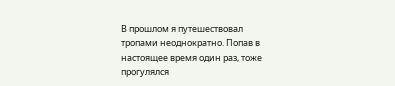В прошлом я путешествовал тропами неоднократно. Попав в настоящее время один раз, тоже прогулялся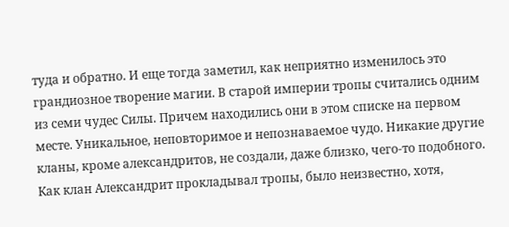туда и обратно. И еще тогда заметил, как неприятно изменилось это грандиозное творение магии. В старой империи тропы считались одним из семи чудес Силы. Причем находились они в этом списке на первом месте. Уникальное, неповторимое и непознаваемое чудо. Никакие другие кланы, кроме александритов, не создали, даже близко, чего-то подобного. Как клан Александрит прокладывал тропы, было неизвестно, хотя,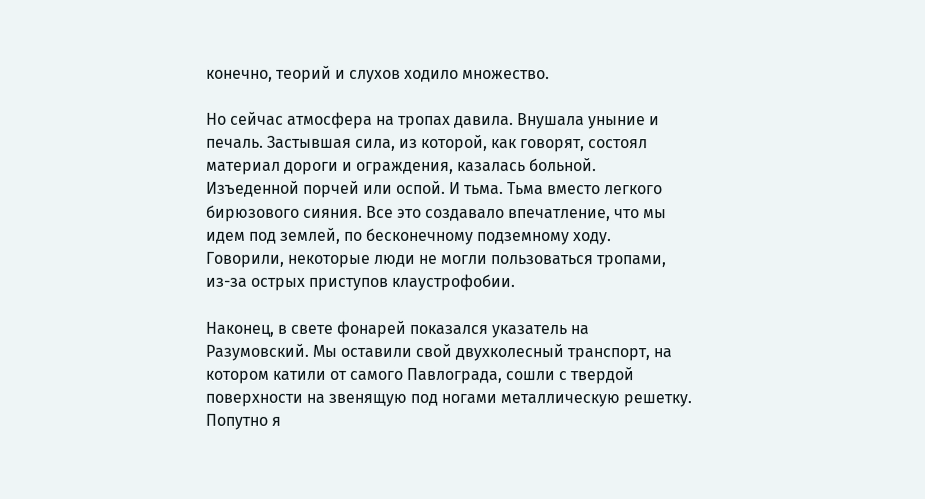конечно, теорий и слухов ходило множество.

Но сейчас атмосфера на тропах давила. Внушала уныние и печаль. Застывшая сила, из которой, как говорят, состоял материал дороги и ограждения, казалась больной. Изъеденной порчей или оспой. И тьма. Тьма вместо легкого бирюзового сияния. Все это создавало впечатление, что мы идем под землей, по бесконечному подземному ходу. Говорили, некоторые люди не могли пользоваться тропами, из-за острых приступов клаустрофобии.

Наконец, в свете фонарей показался указатель на Разумовский. Мы оставили свой двухколесный транспорт, на котором катили от самого Павлограда, сошли с твердой поверхности на звенящую под ногами металлическую решетку. Попутно я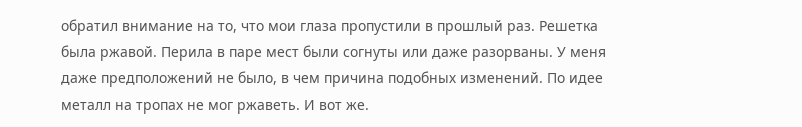обратил внимание на то, что мои глаза пропустили в прошлый раз. Решетка была ржавой. Перила в паре мест были согнуты или даже разорваны. У меня даже предположений не было, в чем причина подобных изменений. По идее металл на тропах не мог ржаветь. И вот же.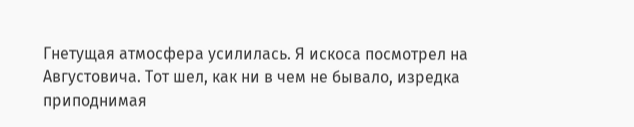Гнетущая атмосфера усилилась. Я искоса посмотрел на Августовича. Тот шел, как ни в чем не бывало, изредка приподнимая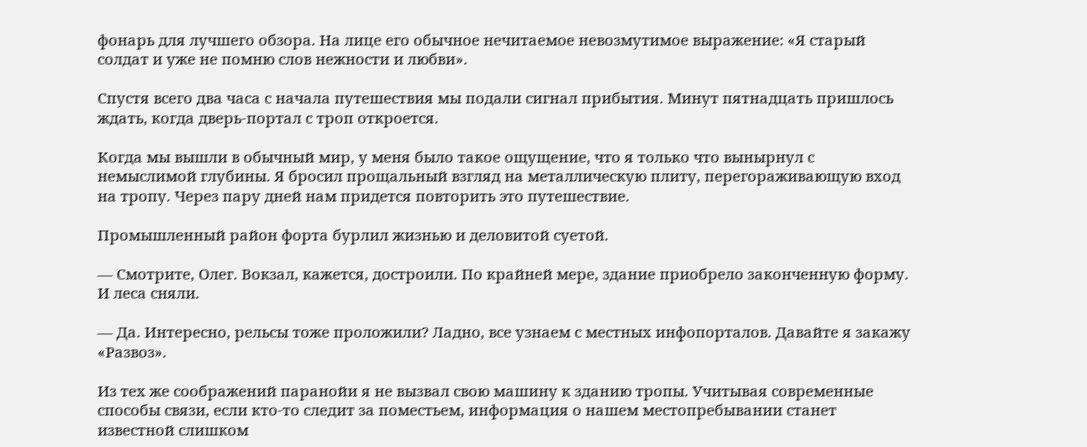фонарь для лучшего обзора. На лице его обычное нечитаемое невозмутимое выражение: «Я старый солдат и уже не помню слов нежности и любви».

Спустя всего два часа с начала путешествия мы подали сигнал прибытия. Минут пятнадцать пришлось ждать, когда дверь-портал с троп откроется.

Когда мы вышли в обычный мир, у меня было такое ощущение, что я только что вынырнул с немыслимой глубины. Я бросил прощальный взгляд на металлическую плиту, перегораживающую вход на тропу. Через пару дней нам придется повторить это путешествие.

Промышленный район форта бурлил жизнью и деловитой суетой.

— Смотрите, Олег. Вокзал, кажется, достроили. По крайней мере, здание приобрело законченную форму. И леса сняли.

— Да. Интересно, рельсы тоже проложили? Ладно, все узнаем с местных инфопорталов. Давайте я закажу «Развоз».

Из тех же соображений паранойи я не вызвал свою машину к зданию тропы. Учитывая современные способы связи, если кто-то следит за поместьем, информация о нашем местопребывании станет известной слишком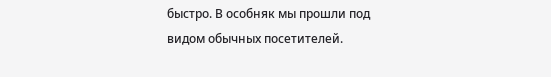быстро. В особняк мы прошли под видом обычных посетителей.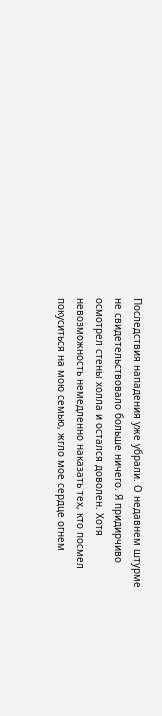Последствия нападения уже убрали. О недавнем штурме не свидетельствовало больше ничего. Я придирчиво осмотрел стены холла и остался доволен. Хотя невозможность немедленно наказать тех, кто посмел покуситься на мою семью, жгло мое сердце огнем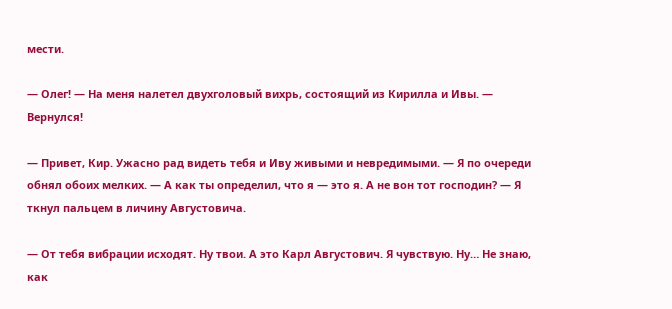мести.

— Олег! — На меня налетел двухголовый вихрь, состоящий из Кирилла и Ивы. — Вернулся!

— Привет, Кир. Ужасно рад видеть тебя и Иву живыми и невредимыми. — Я по очереди обнял обоих мелких. — А как ты определил, что я — это я. А не вон тот господин? — Я ткнул пальцем в личину Августовича.

— От тебя вибрации исходят. Ну твои. А это Карл Августович. Я чувствую. Ну… Не знаю, как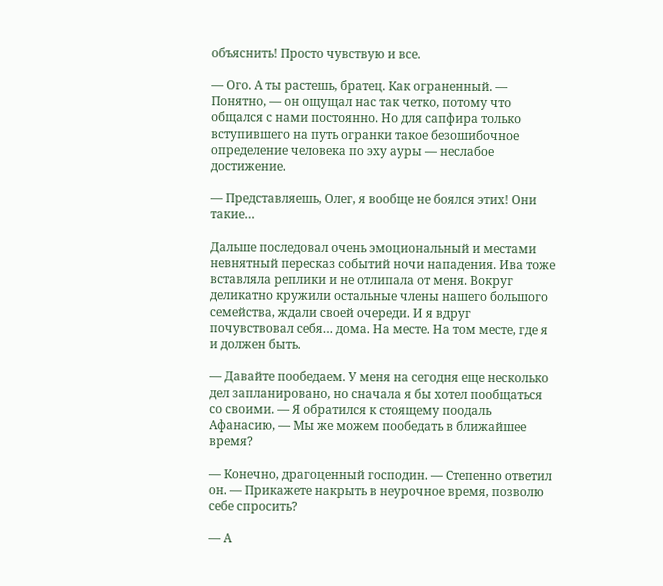объяснить! Просто чувствую и все.

— Ого. А ты растешь, братец. Как ограненный. — Понятно, — он ощущал нас так четко, потому что общался с нами постоянно. Но для сапфира только вступившего на путь огранки такое безошибочное определение человека по эху ауры — неслабое достижение.

— Представляешь, Олег, я вообще не боялся этих! Они такие…

Дальше последовал очень эмоциональный и местами невнятный пересказ событий ночи нападения. Ива тоже вставляла реплики и не отлипала от меня. Вокруг деликатно кружили остальные члены нашего большого семейства, ждали своей очереди. И я вдруг почувствовал себя… дома. На месте. На том месте, где я и должен быть.

— Давайте пообедаем. У меня на сегодня еще несколько дел запланировано, но сначала я бы хотел пообщаться со своими. — Я обратился к стоящему поодаль Афанасию, — Мы же можем пообедать в ближайшее время?

— Конечно, драгоценный господин. — Степенно ответил он. — Прикажете накрыть в неурочное время, позволю себе спросить?

— А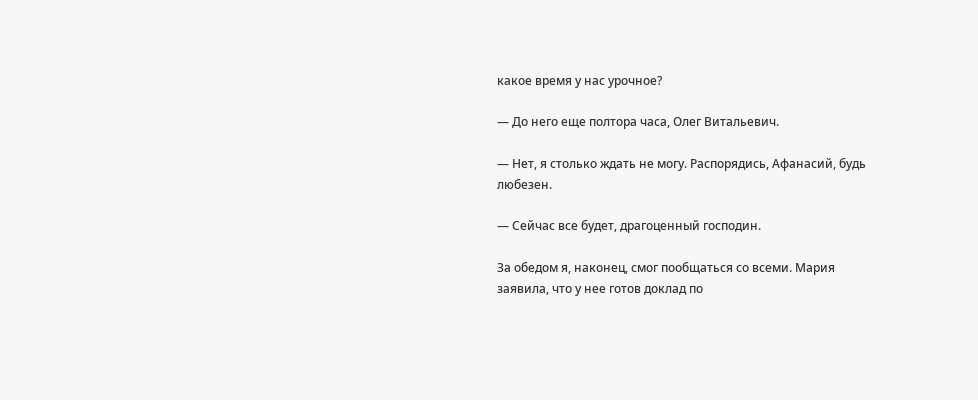какое время у нас урочное?

— До него еще полтора часа, Олег Витальевич.

— Нет, я столько ждать не могу. Распорядись, Афанасий, будь любезен.

— Сейчас все будет, драгоценный господин.

За обедом я, наконец, смог пообщаться со всеми. Мария заявила, что у нее готов доклад по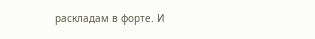раскладам в форте. И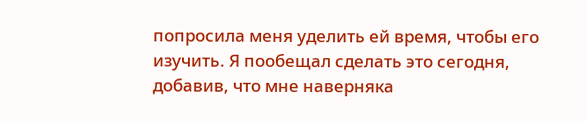попросила меня уделить ей время, чтобы его изучить. Я пообещал сделать это сегодня, добавив, что мне наверняка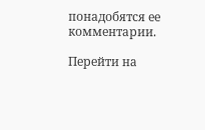понадобятся ее комментарии.

Перейти на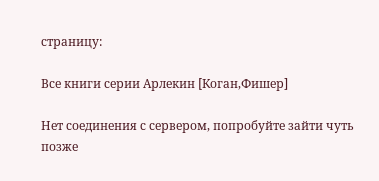страницу:

Все книги серии Арлекин [Коган,Фишер]

Нет соединения с сервером, попробуйте зайти чуть позже